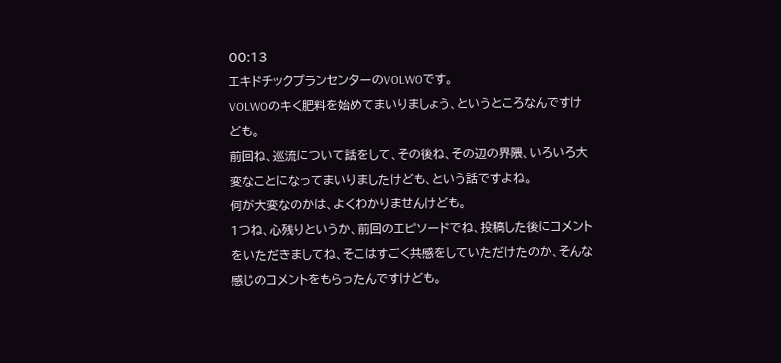00:13
エキドチックプランセンターのVOLWOです。
VOLWOのキく肥料を始めてまいりましょう、というところなんですけども。
前回ね、巡流について話をして、その後ね、その辺の界隈、いろいろ大変なことになってまいりましたけども、という話ですよね。
何が大変なのかは、よくわかりませんけども。
1つね、心残りというか、前回のエピソードでね、投稿した後にコメントをいただきましてね、そこはすごく共感をしていただけたのか、そんな感じのコメントをもらったんですけども。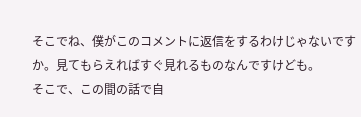そこでね、僕がこのコメントに返信をするわけじゃないですか。見てもらえればすぐ見れるものなんですけども。
そこで、この間の話で自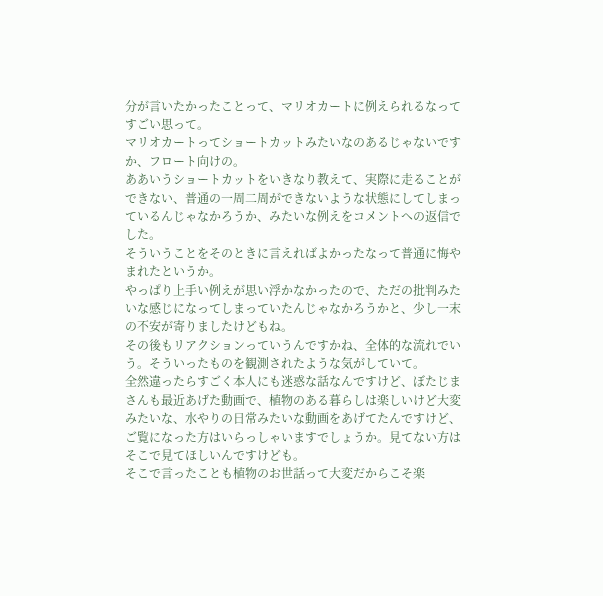分が言いたかったことって、マリオカートに例えられるなってすごい思って。
マリオカートってショートカットみたいなのあるじゃないですか、フロート向けの。
ああいうショートカットをいきなり教えて、実際に走ることができない、普通の一周二周ができないような状態にしてしまっているんじゃなかろうか、みたいな例えをコメントへの返信でした。
そういうことをそのときに言えればよかったなって普通に悔やまれたというか。
やっぱり上手い例えが思い浮かなかったので、ただの批判みたいな感じになってしまっていたんじゃなかろうかと、少し一末の不安が寄りましたけどもね。
その後もリアクションっていうんですかね、全体的な流れでいう。そういったものを観測されたような気がしていて。
全然違ったらすごく本人にも迷惑な話なんですけど、ぼたじまさんも最近あげた動画で、植物のある暮らしは楽しいけど大変みたいな、水やりの日常みたいな動画をあげてたんですけど、
ご覧になった方はいらっしゃいますでしょうか。見てない方はそこで見てほしいんですけども。
そこで言ったことも植物のお世話って大変だからこそ楽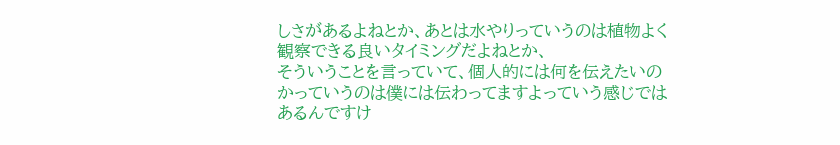しさがあるよねとか、あとは水やりっていうのは植物よく観察できる良いタイミングだよねとか、
そういうことを言っていて、個人的には何を伝えたいのかっていうのは僕には伝わってますよっていう感じではあるんですけ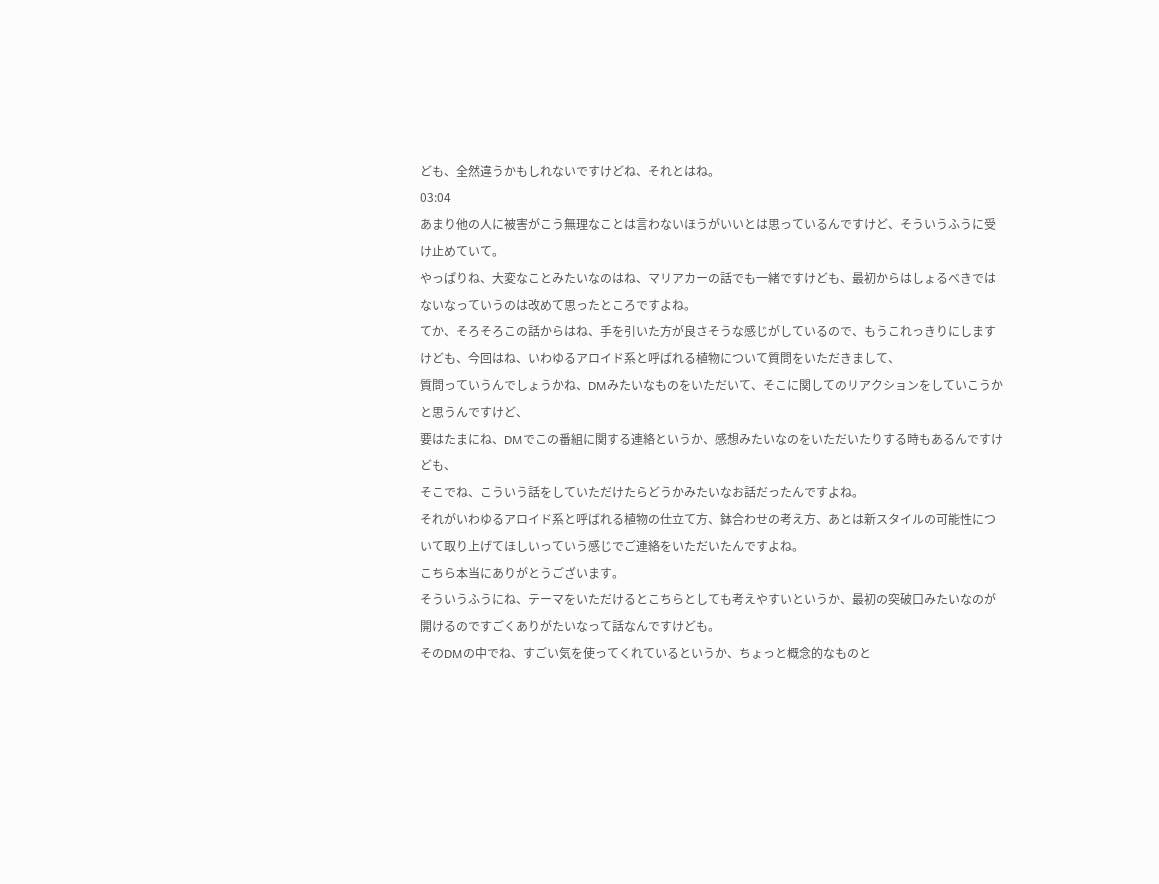ども、全然違うかもしれないですけどね、それとはね。
03:04
あまり他の人に被害がこう無理なことは言わないほうがいいとは思っているんですけど、そういうふうに受け止めていて。
やっぱりね、大変なことみたいなのはね、マリアカーの話でも一緒ですけども、最初からはしょるべきではないなっていうのは改めて思ったところですよね。
てか、そろそろこの話からはね、手を引いた方が良さそうな感じがしているので、もうこれっきりにしますけども、今回はね、いわゆるアロイド系と呼ばれる植物について質問をいただきまして、
質問っていうんでしょうかね、DMみたいなものをいただいて、そこに関してのリアクションをしていこうかと思うんですけど、
要はたまにね、DMでこの番組に関する連絡というか、感想みたいなのをいただいたりする時もあるんですけども、
そこでね、こういう話をしていただけたらどうかみたいなお話だったんですよね。
それがいわゆるアロイド系と呼ばれる植物の仕立て方、鉢合わせの考え方、あとは新スタイルの可能性について取り上げてほしいっていう感じでご連絡をいただいたんですよね。
こちら本当にありがとうございます。
そういうふうにね、テーマをいただけるとこちらとしても考えやすいというか、最初の突破口みたいなのが開けるのですごくありがたいなって話なんですけども。
そのDMの中でね、すごい気を使ってくれているというか、ちょっと概念的なものと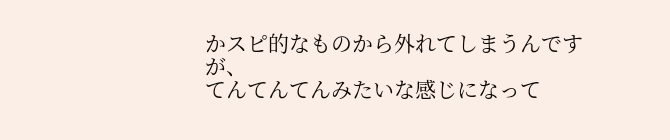かスピ的なものから外れてしまうんですが、
てんてんてんみたいな感じになって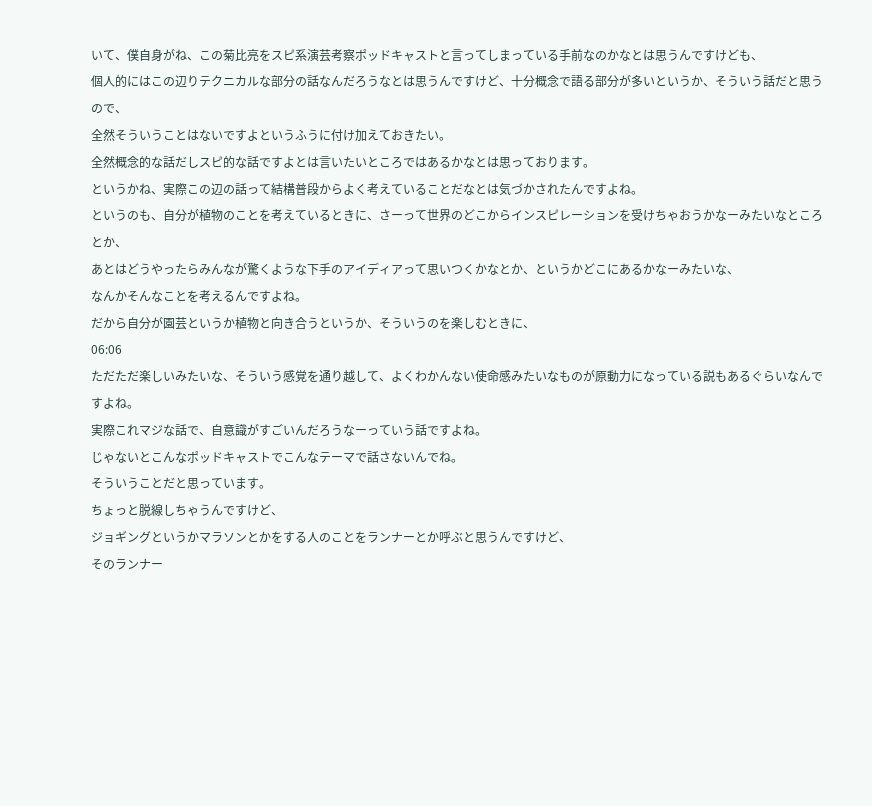いて、僕自身がね、この菊比亮をスピ系演芸考察ポッドキャストと言ってしまっている手前なのかなとは思うんですけども、
個人的にはこの辺りテクニカルな部分の話なんだろうなとは思うんですけど、十分概念で語る部分が多いというか、そういう話だと思うので、
全然そういうことはないですよというふうに付け加えておきたい。
全然概念的な話だしスピ的な話ですよとは言いたいところではあるかなとは思っております。
というかね、実際この辺の話って結構普段からよく考えていることだなとは気づかされたんですよね。
というのも、自分が植物のことを考えているときに、さーって世界のどこからインスピレーションを受けちゃおうかなーみたいなところとか、
あとはどうやったらみんなが驚くような下手のアイディアって思いつくかなとか、というかどこにあるかなーみたいな、
なんかそんなことを考えるんですよね。
だから自分が園芸というか植物と向き合うというか、そういうのを楽しむときに、
06:06
ただただ楽しいみたいな、そういう感覚を通り越して、よくわかんない使命感みたいなものが原動力になっている説もあるぐらいなんですよね。
実際これマジな話で、自意識がすごいんだろうなーっていう話ですよね。
じゃないとこんなポッドキャストでこんなテーマで話さないんでね。
そういうことだと思っています。
ちょっと脱線しちゃうんですけど、
ジョギングというかマラソンとかをする人のことをランナーとか呼ぶと思うんですけど、
そのランナー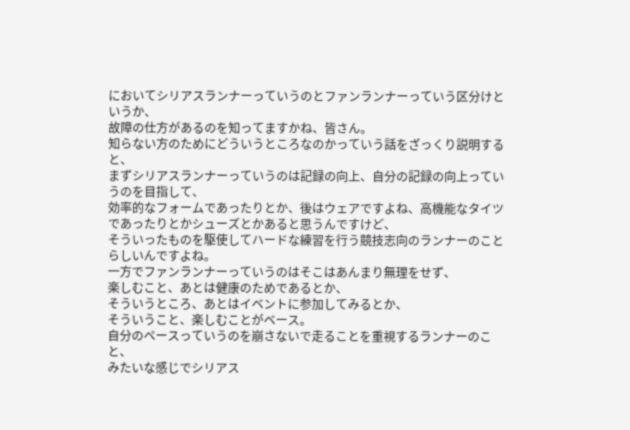においてシリアスランナーっていうのとファンランナーっていう区分けというか、
故障の仕方があるのを知ってますかね、皆さん。
知らない方のためにどういうところなのかっていう話をざっくり説明すると、
まずシリアスランナーっていうのは記録の向上、自分の記録の向上っていうのを目指して、
効率的なフォームであったりとか、後はウェアですよね、高機能なタイツであったりとかシューズとかあると思うんですけど、
そういったものを駆使してハードな練習を行う競技志向のランナーのことらしいんですよね。
一方でファンランナーっていうのはそこはあんまり無理をせず、
楽しむこと、あとは健康のためであるとか、
そういうところ、あとはイベントに参加してみるとか、
そういうこと、楽しむことがベース。
自分のペースっていうのを崩さないで走ることを重視するランナーのこと、
みたいな感じでシリアス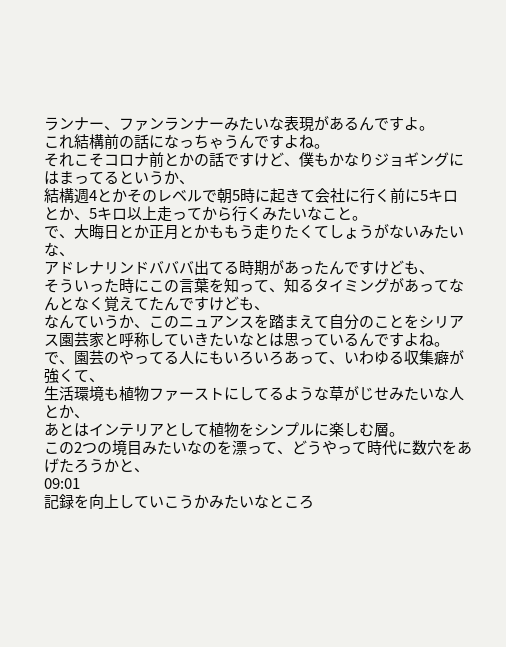ランナー、ファンランナーみたいな表現があるんですよ。
これ結構前の話になっちゃうんですよね。
それこそコロナ前とかの話ですけど、僕もかなりジョギングにはまってるというか、
結構週4とかそのレベルで朝5時に起きて会社に行く前に5キロとか、5キロ以上走ってから行くみたいなこと。
で、大晦日とか正月とかももう走りたくてしょうがないみたいな、
アドレナリンドバババ出てる時期があったんですけども、
そういった時にこの言葉を知って、知るタイミングがあってなんとなく覚えてたんですけども、
なんていうか、このニュアンスを踏まえて自分のことをシリアス園芸家と呼称していきたいなとは思っているんですよね。
で、園芸のやってる人にもいろいろあって、いわゆる収集癖が強くて、
生活環境も植物ファーストにしてるような草がじせみたいな人とか、
あとはインテリアとして植物をシンプルに楽しむ層。
この2つの境目みたいなのを漂って、どうやって時代に数穴をあげたろうかと、
09:01
記録を向上していこうかみたいなところ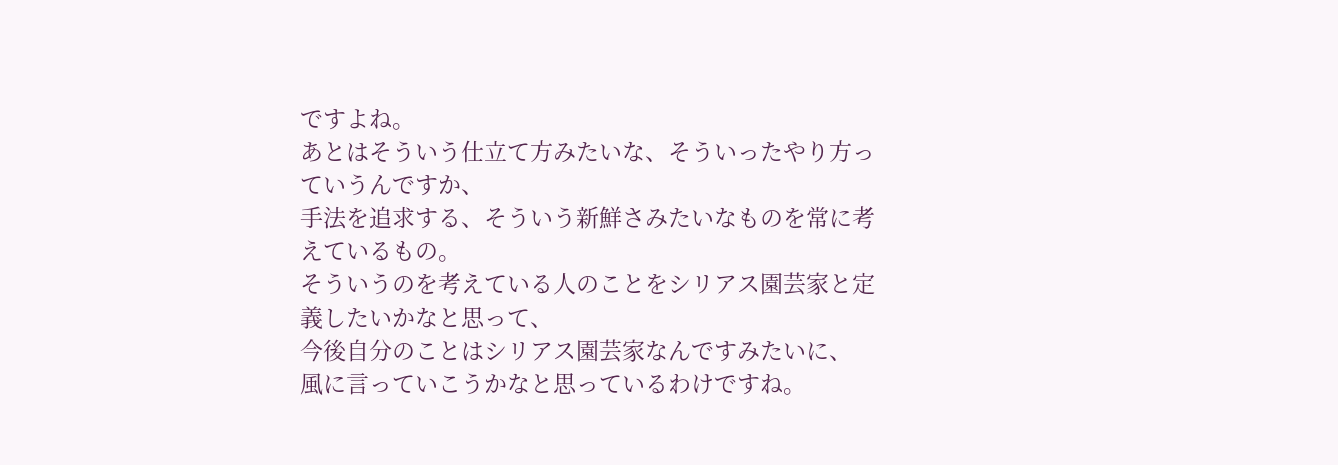ですよね。
あとはそういう仕立て方みたいな、そういったやり方っていうんですか、
手法を追求する、そういう新鮮さみたいなものを常に考えているもの。
そういうのを考えている人のことをシリアス園芸家と定義したいかなと思って、
今後自分のことはシリアス園芸家なんですみたいに、
風に言っていこうかなと思っているわけですね。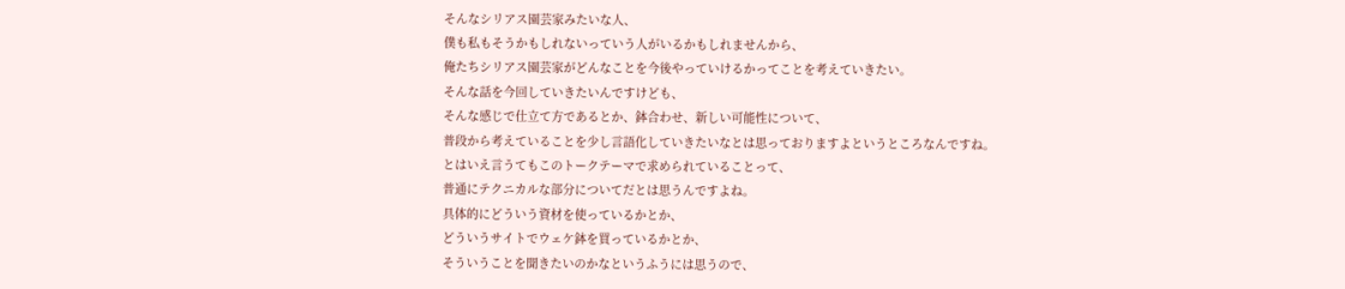そんなシリアス園芸家みたいな人、
僕も私もそうかもしれないっていう人がいるかもしれませんから、
俺たちシリアス園芸家がどんなことを今後やっていけるかってことを考えていきたい。
そんな話を今回していきたいんですけども、
そんな感じで仕立て方であるとか、鉢合わせ、新しい可能性について、
普段から考えていることを少し言語化していきたいなとは思っておりますよというところなんですね。
とはいえ言うてもこのトークテーマで求められていることって、
普通にテクニカルな部分についてだとは思うんですよね。
具体的にどういう資材を使っているかとか、
どういうサイトでウェケ鉢を買っているかとか、
そういうことを聞きたいのかなというふうには思うので、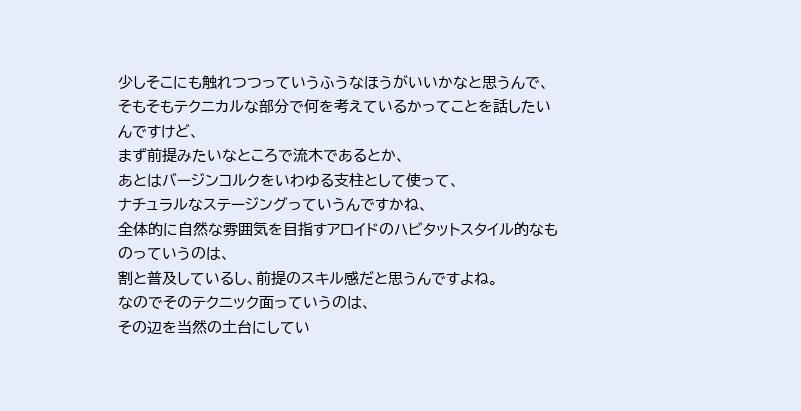少しそこにも触れつつっていうふうなほうがいいかなと思うんで、
そもそもテクニカルな部分で何を考えているかってことを話したいんですけど、
まず前提みたいなところで流木であるとか、
あとはバージンコルクをいわゆる支柱として使って、
ナチュラルなステージングっていうんですかね、
全体的に自然な雰囲気を目指すアロイドのハビタットスタイル的なものっていうのは、
割と普及しているし、前提のスキル感だと思うんですよね。
なのでそのテクニック面っていうのは、
その辺を当然の土台にしてい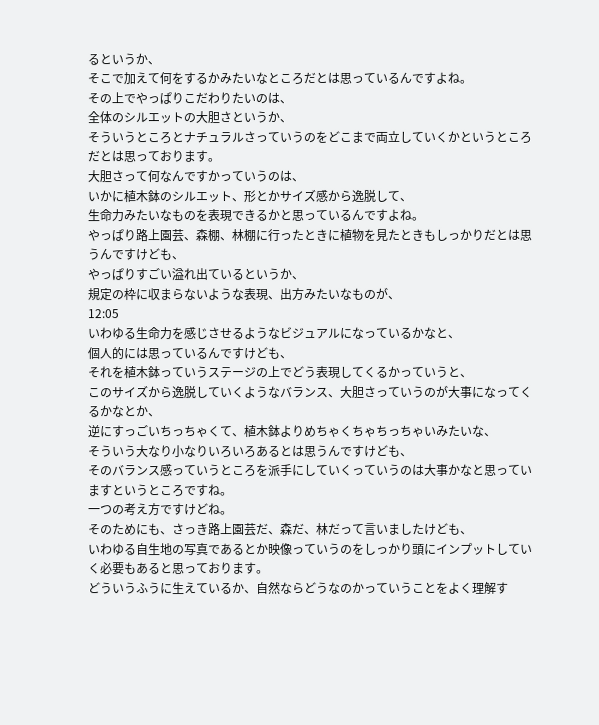るというか、
そこで加えて何をするかみたいなところだとは思っているんですよね。
その上でやっぱりこだわりたいのは、
全体のシルエットの大胆さというか、
そういうところとナチュラルさっていうのをどこまで両立していくかというところだとは思っております。
大胆さって何なんですかっていうのは、
いかに植木鉢のシルエット、形とかサイズ感から逸脱して、
生命力みたいなものを表現できるかと思っているんですよね。
やっぱり路上園芸、森棚、林棚に行ったときに植物を見たときもしっかりだとは思うんですけども、
やっぱりすごい溢れ出ているというか、
規定の枠に収まらないような表現、出方みたいなものが、
12:05
いわゆる生命力を感じさせるようなビジュアルになっているかなと、
個人的には思っているんですけども、
それを植木鉢っていうステージの上でどう表現してくるかっていうと、
このサイズから逸脱していくようなバランス、大胆さっていうのが大事になってくるかなとか、
逆にすっごいちっちゃくて、植木鉢よりめちゃくちゃちっちゃいみたいな、
そういう大なり小なりいろいろあるとは思うんですけども、
そのバランス感っていうところを派手にしていくっていうのは大事かなと思っていますというところですね。
一つの考え方ですけどね。
そのためにも、さっき路上園芸だ、森だ、林だって言いましたけども、
いわゆる自生地の写真であるとか映像っていうのをしっかり頭にインプットしていく必要もあると思っております。
どういうふうに生えているか、自然ならどうなのかっていうことをよく理解す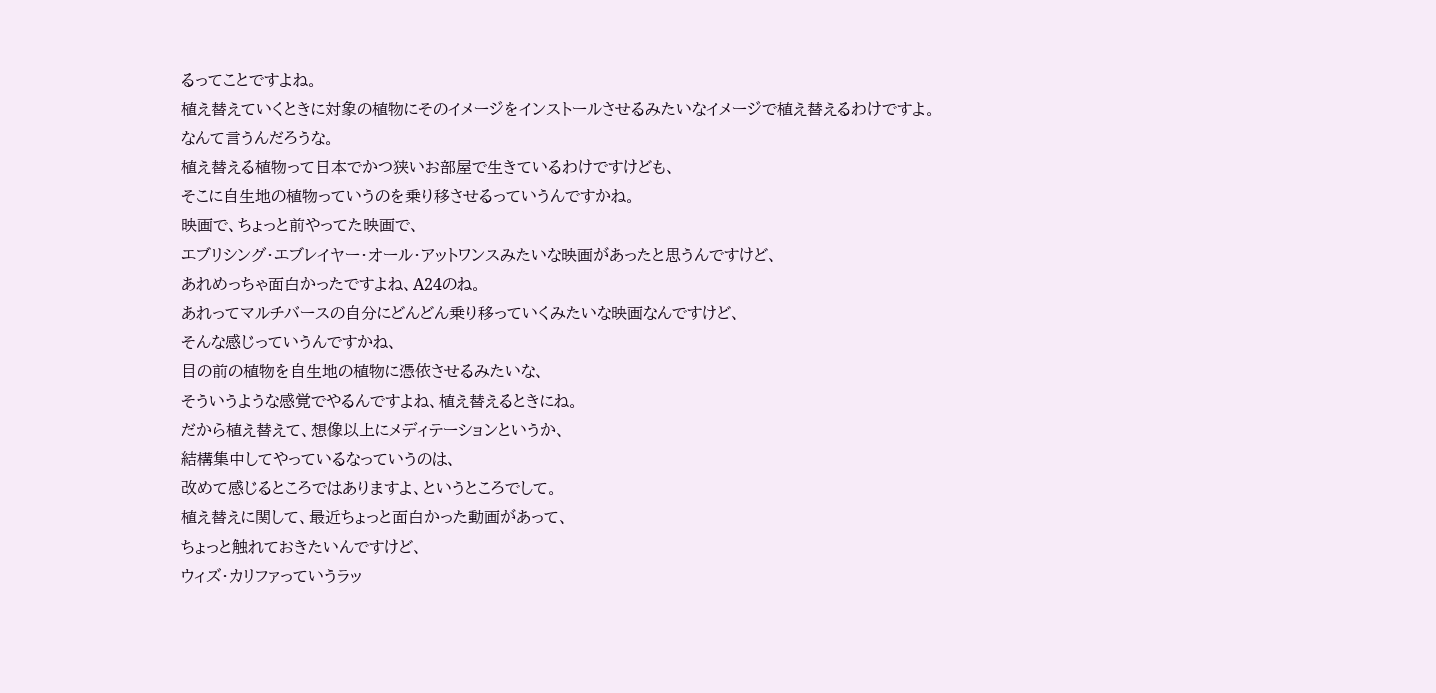るってことですよね。
植え替えていくときに対象の植物にそのイメージをインストールさせるみたいなイメージで植え替えるわけですよ。
なんて言うんだろうな。
植え替える植物って日本でかつ狭いお部屋で生きているわけですけども、
そこに自生地の植物っていうのを乗り移させるっていうんですかね。
映画で、ちょっと前やってた映画で、
エブリシング・エブレイヤー・オール・アットワンスみたいな映画があったと思うんですけど、
あれめっちゃ面白かったですよね、A24のね。
あれってマルチバースの自分にどんどん乗り移っていくみたいな映画なんですけど、
そんな感じっていうんですかね、
目の前の植物を自生地の植物に憑依させるみたいな、
そういうような感覚でやるんですよね、植え替えるときにね。
だから植え替えて、想像以上にメディテーションというか、
結構集中してやっているなっていうのは、
改めて感じるところではありますよ、というところでして。
植え替えに関して、最近ちょっと面白かった動画があって、
ちょっと触れておきたいんですけど、
ウィズ・カリファっていうラッ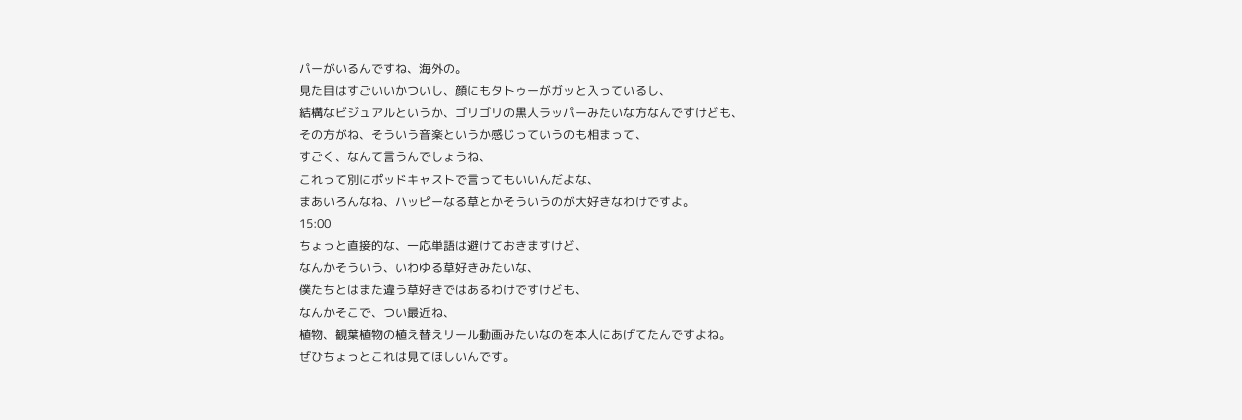パーがいるんですね、海外の。
見た目はすごいいかついし、顔にもタトゥーがガッと入っているし、
結構なビジュアルというか、ゴリゴリの黒人ラッパーみたいな方なんですけども、
その方がね、そういう音楽というか感じっていうのも相まって、
すごく、なんて言うんでしょうね、
これって別にポッドキャストで言ってもいいんだよな、
まあいろんなね、ハッピーなる草とかそういうのが大好きなわけですよ。
15:00
ちょっと直接的な、一応単語は避けておきますけど、
なんかそういう、いわゆる草好きみたいな、
僕たちとはまた違う草好きではあるわけですけども、
なんかそこで、つい最近ね、
植物、観葉植物の植え替えリール動画みたいなのを本人にあげてたんですよね。
ぜひちょっとこれは見てほしいんです。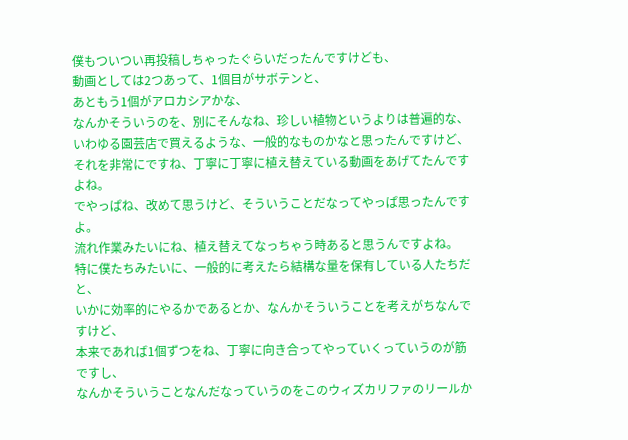僕もついつい再投稿しちゃったぐらいだったんですけども、
動画としては2つあって、1個目がサボテンと、
あともう1個がアロカシアかな、
なんかそういうのを、別にそんなね、珍しい植物というよりは普遍的な、
いわゆる園芸店で買えるような、一般的なものかなと思ったんですけど、
それを非常にですね、丁寧に丁寧に植え替えている動画をあげてたんですよね。
でやっぱね、改めて思うけど、そういうことだなってやっぱ思ったんですよ。
流れ作業みたいにね、植え替えてなっちゃう時あると思うんですよね。
特に僕たちみたいに、一般的に考えたら結構な量を保有している人たちだと、
いかに効率的にやるかであるとか、なんかそういうことを考えがちなんですけど、
本来であれば1個ずつをね、丁寧に向き合ってやっていくっていうのが筋ですし、
なんかそういうことなんだなっていうのをこのウィズカリファのリールか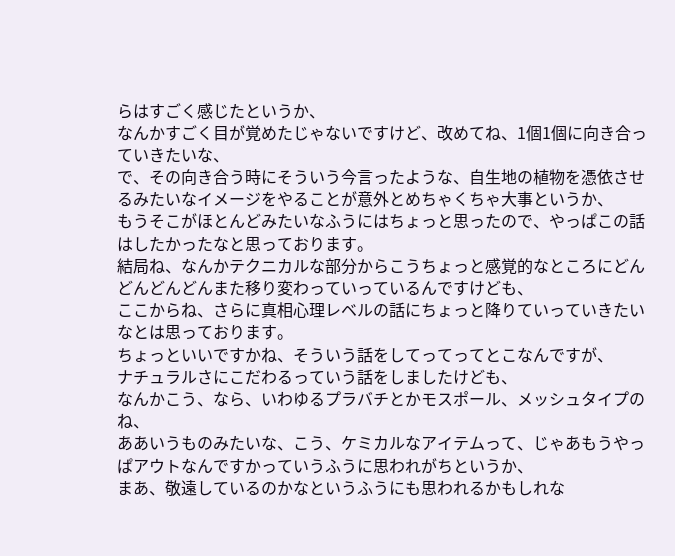らはすごく感じたというか、
なんかすごく目が覚めたじゃないですけど、改めてね、1個1個に向き合っていきたいな、
で、その向き合う時にそういう今言ったような、自生地の植物を憑依させるみたいなイメージをやることが意外とめちゃくちゃ大事というか、
もうそこがほとんどみたいなふうにはちょっと思ったので、やっぱこの話はしたかったなと思っております。
結局ね、なんかテクニカルな部分からこうちょっと感覚的なところにどんどんどんどんまた移り変わっていっているんですけども、
ここからね、さらに真相心理レベルの話にちょっと降りていっていきたいなとは思っております。
ちょっといいですかね、そういう話をしてってってとこなんですが、
ナチュラルさにこだわるっていう話をしましたけども、
なんかこう、なら、いわゆるプラバチとかモスポール、メッシュタイプのね、
ああいうものみたいな、こう、ケミカルなアイテムって、じゃあもうやっぱアウトなんですかっていうふうに思われがちというか、
まあ、敬遠しているのかなというふうにも思われるかもしれな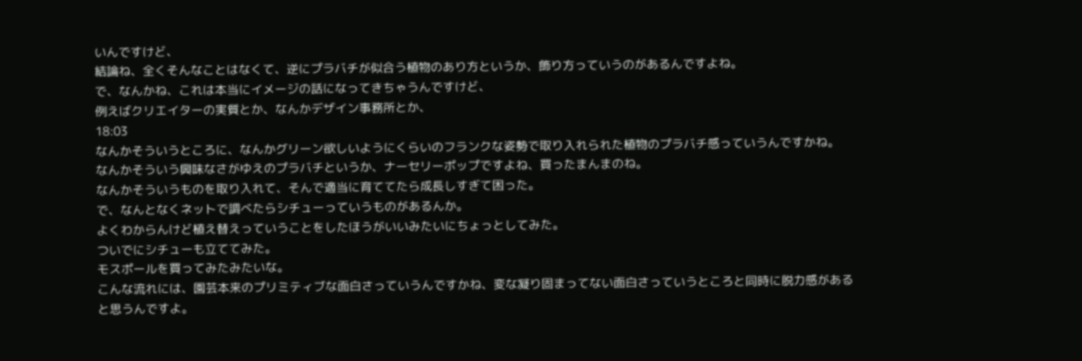いんですけど、
結論ね、全くそんなことはなくて、逆にプラバチが似合う植物のあり方というか、飾り方っていうのがあるんですよね。
で、なんかね、これは本当にイメージの話になってきちゃうんですけど、
例えばクリエイターの実質とか、なんかデザイン事務所とか、
18:03
なんかそういうところに、なんかグリーン欲しいようにくらいのフランクな姿勢で取り入れられた植物のプラバチ感っていうんですかね。
なんかそういう興味なさがゆえのプラバチというか、ナーセリーポップですよね、買ったまんまのね。
なんかそういうものを取り入れて、そんで適当に育ててたら成長しすぎて困った。
で、なんとなくネットで調べたらシチューっていうものがあるんか。
よくわからんけど植え替えっていうことをしたほうがいいみたいにちょっとしてみた。
ついでにシチューも立ててみた。
モスポールを買ってみたみたいな。
こんな流れには、園芸本来のプリミティブな面白さっていうんですかね、変な凝り固まってない面白さっていうところと同時に脱力感があると思うんですよ。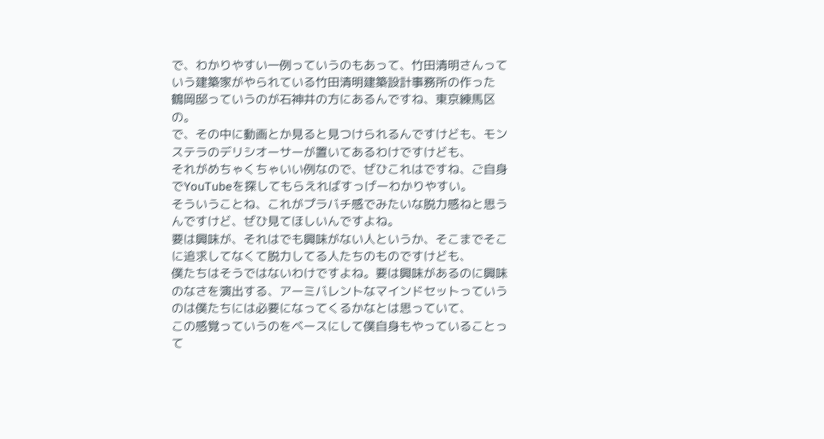で、わかりやすい一例っていうのもあって、竹田清明さんっていう建築家がやられている竹田清明建築設計事務所の作った
鶴岡邸っていうのが石神井の方にあるんですね、東京練馬区の。
で、その中に動画とか見ると見つけられるんですけども、モンステラのデリシオーサーが置いてあるわけですけども、
それがめちゃくちゃいい例なので、ぜひこれはですね、ご自身でYouTubeを探してもらえればすっげーわかりやすい。
そういうことね、これがプラバチ感でみたいな脱力感ねと思うんですけど、ぜひ見てほしいんですよね。
要は興味が、それはでも興味がない人というか、そこまでそこに追求してなくて脱力してる人たちのものですけども、
僕たちはそうではないわけですよね。要は興味があるのに興味のなさを演出する、アーミバレントなマインドセットっていうのは僕たちには必要になってくるかなとは思っていて、
この感覚っていうのをベースにして僕自身もやっていることって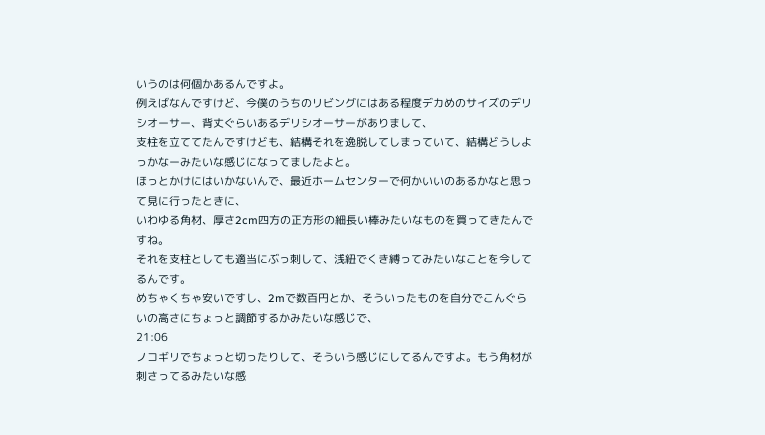いうのは何個かあるんですよ。
例えばなんですけど、今僕のうちのリビングにはある程度デカめのサイズのデリシオーサー、背丈ぐらいあるデリシオーサーがありまして、
支柱を立ててたんですけども、結構それを逸脱してしまっていて、結構どうしよっかなーみたいな感じになってましたよと。
ほっとかけにはいかないんで、最近ホームセンターで何かいいのあるかなと思って見に行ったときに、
いわゆる角材、厚さ2cm四方の正方形の細長い棒みたいなものを買ってきたんですね。
それを支柱としても適当にぶっ刺して、浅紐でくき縛ってみたいなことを今してるんです。
めちゃくちゃ安いですし、2mで数百円とか、そういったものを自分でこんぐらいの高さにちょっと調節するかみたいな感じで、
21:06
ノコギリでちょっと切ったりして、そういう感じにしてるんですよ。もう角材が刺さってるみたいな感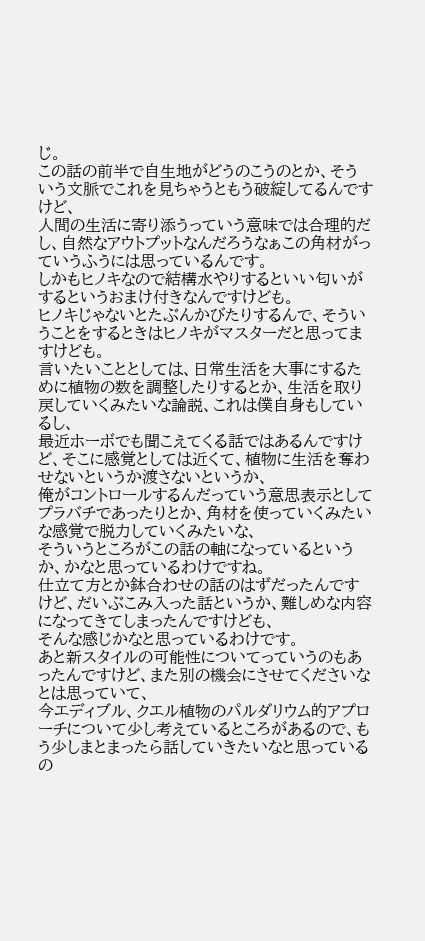じ。
この話の前半で自生地がどうのこうのとか、そういう文脈でこれを見ちゃうともう破綻してるんですけど、
人間の生活に寄り添うっていう意味では合理的だし、自然なアウトプットなんだろうなぁこの角材がっていうふうには思っているんです。
しかもヒノキなので結構水やりするといい匂いがするというおまけ付きなんですけども。
ヒノキじゃないとたぶんかびたりするんで、そういうことをするときはヒノキがマスターだと思ってますけども。
言いたいこととしては、日常生活を大事にするために植物の数を調整したりするとか、生活を取り戻していくみたいな論説、これは僕自身もしているし、
最近ホーボでも聞こえてくる話ではあるんですけど、そこに感覚としては近くて、植物に生活を奪わせないというか渡さないというか、
俺がコントロールするんだっていう意思表示としてプラバチであったりとか、角材を使っていくみたいな感覚で脱力していくみたいな、
そういうところがこの話の軸になっているというか、かなと思っているわけですね。
仕立て方とか鉢合わせの話のはずだったんですけど、だいぶこみ入った話というか、難しめな内容になってきてしまったんですけども、
そんな感じかなと思っているわけです。
あと新スタイルの可能性についてっていうのもあったんですけど、また別の機会にさせてくださいなとは思っていて、
今エディブル、クエル植物のパルダリウム的アプローチについて少し考えているところがあるので、もう少しまとまったら話していきたいなと思っているの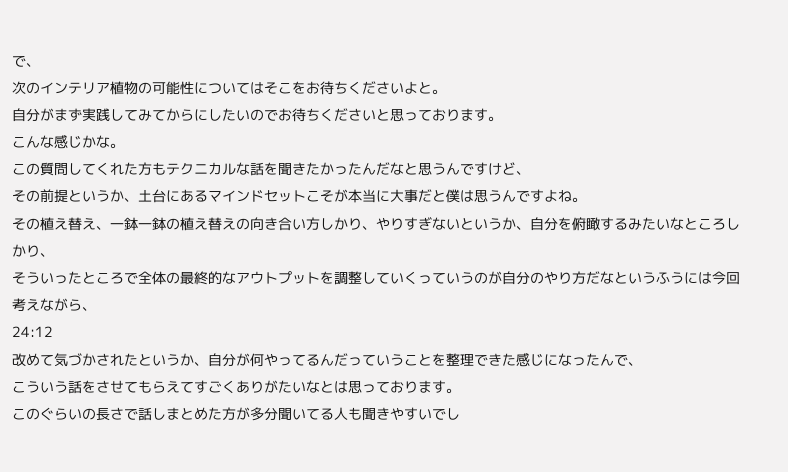で、
次のインテリア植物の可能性についてはそこをお待ちくださいよと。
自分がまず実践してみてからにしたいのでお待ちくださいと思っております。
こんな感じかな。
この質問してくれた方もテクニカルな話を聞きたかったんだなと思うんですけど、
その前提というか、土台にあるマインドセットこそが本当に大事だと僕は思うんですよね。
その植え替え、一鉢一鉢の植え替えの向き合い方しかり、やりすぎないというか、自分を俯瞰するみたいなところしかり、
そういったところで全体の最終的なアウトプットを調整していくっていうのが自分のやり方だなというふうには今回考えながら、
24:12
改めて気づかされたというか、自分が何やってるんだっていうことを整理できた感じになったんで、
こういう話をさせてもらえてすごくありがたいなとは思っております。
このぐらいの長さで話しまとめた方が多分聞いてる人も聞きやすいでし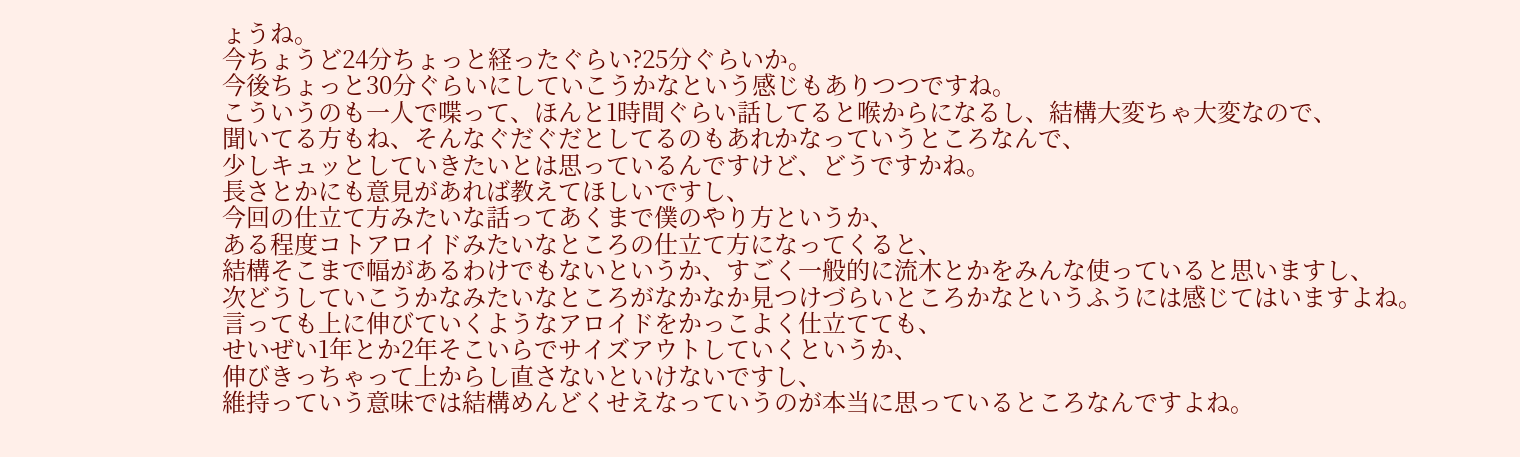ょうね。
今ちょうど24分ちょっと経ったぐらい?25分ぐらいか。
今後ちょっと30分ぐらいにしていこうかなという感じもありつつですね。
こういうのも一人で喋って、ほんと1時間ぐらい話してると喉からになるし、結構大変ちゃ大変なので、
聞いてる方もね、そんなぐだぐだとしてるのもあれかなっていうところなんで、
少しキュッとしていきたいとは思っているんですけど、どうですかね。
長さとかにも意見があれば教えてほしいですし、
今回の仕立て方みたいな話ってあくまで僕のやり方というか、
ある程度コトアロイドみたいなところの仕立て方になってくると、
結構そこまで幅があるわけでもないというか、すごく一般的に流木とかをみんな使っていると思いますし、
次どうしていこうかなみたいなところがなかなか見つけづらいところかなというふうには感じてはいますよね。
言っても上に伸びていくようなアロイドをかっこよく仕立てても、
せいぜい1年とか2年そこいらでサイズアウトしていくというか、
伸びきっちゃって上からし直さないといけないですし、
維持っていう意味では結構めんどくせえなっていうのが本当に思っているところなんですよね。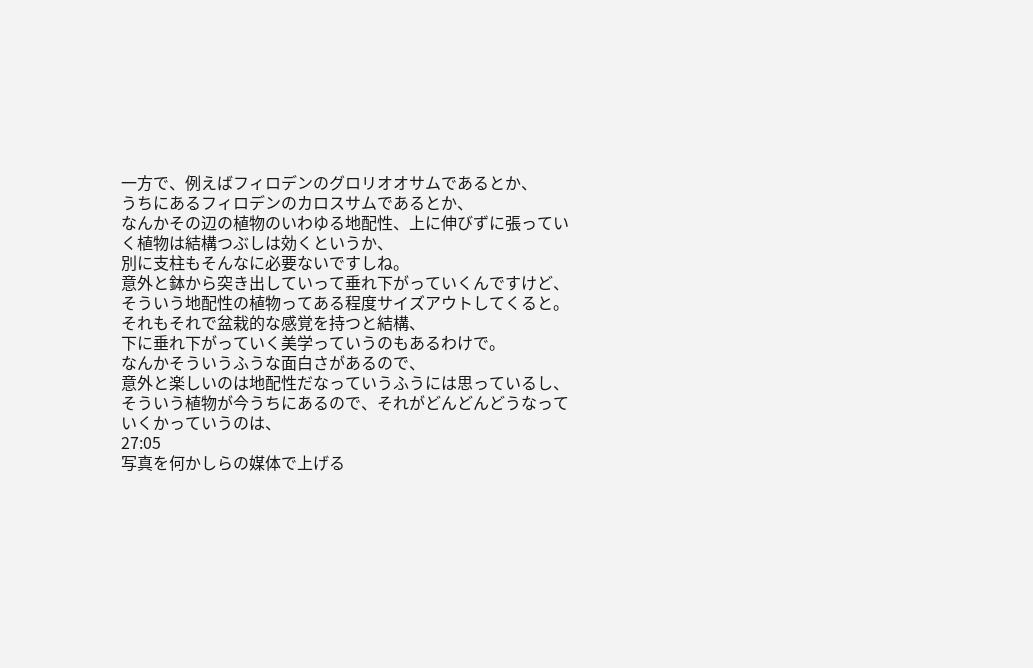一方で、例えばフィロデンのグロリオオサムであるとか、
うちにあるフィロデンのカロスサムであるとか、
なんかその辺の植物のいわゆる地配性、上に伸びずに張っていく植物は結構つぶしは効くというか、
別に支柱もそんなに必要ないですしね。
意外と鉢から突き出していって垂れ下がっていくんですけど、
そういう地配性の植物ってある程度サイズアウトしてくると。
それもそれで盆栽的な感覚を持つと結構、
下に垂れ下がっていく美学っていうのもあるわけで。
なんかそういうふうな面白さがあるので、
意外と楽しいのは地配性だなっていうふうには思っているし、
そういう植物が今うちにあるので、それがどんどんどうなっていくかっていうのは、
27:05
写真を何かしらの媒体で上げる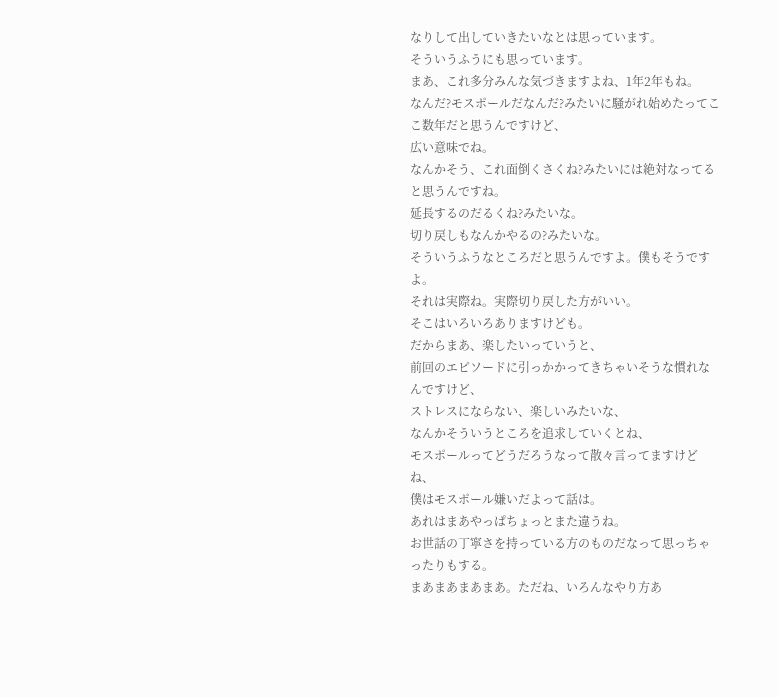なりして出していきたいなとは思っています。
そういうふうにも思っています。
まあ、これ多分みんな気づきますよね、1年2年もね。
なんだ?モスポールだなんだ?みたいに騒がれ始めたってここ数年だと思うんですけど、
広い意味でね。
なんかそう、これ面倒くさくね?みたいには絶対なってると思うんですね。
延長するのだるくね?みたいな。
切り戻しもなんかやるの?みたいな。
そういうふうなところだと思うんですよ。僕もそうですよ。
それは実際ね。実際切り戻した方がいい。
そこはいろいろありますけども。
だからまあ、楽したいっていうと、
前回のエピソードに引っかかってきちゃいそうな慣れなんですけど、
ストレスにならない、楽しいみたいな、
なんかそういうところを追求していくとね、
モスポールってどうだろうなって散々言ってますけどね、
僕はモスポール嫌いだよって話は。
あれはまあやっぱちょっとまた違うね。
お世話の丁寧さを持っている方のものだなって思っちゃったりもする。
まあまあまあまあ。ただね、いろんなやり方あ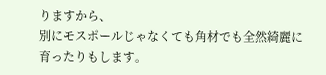りますから、
別にモスポールじゃなくても角材でも全然綺麗に育ったりもします。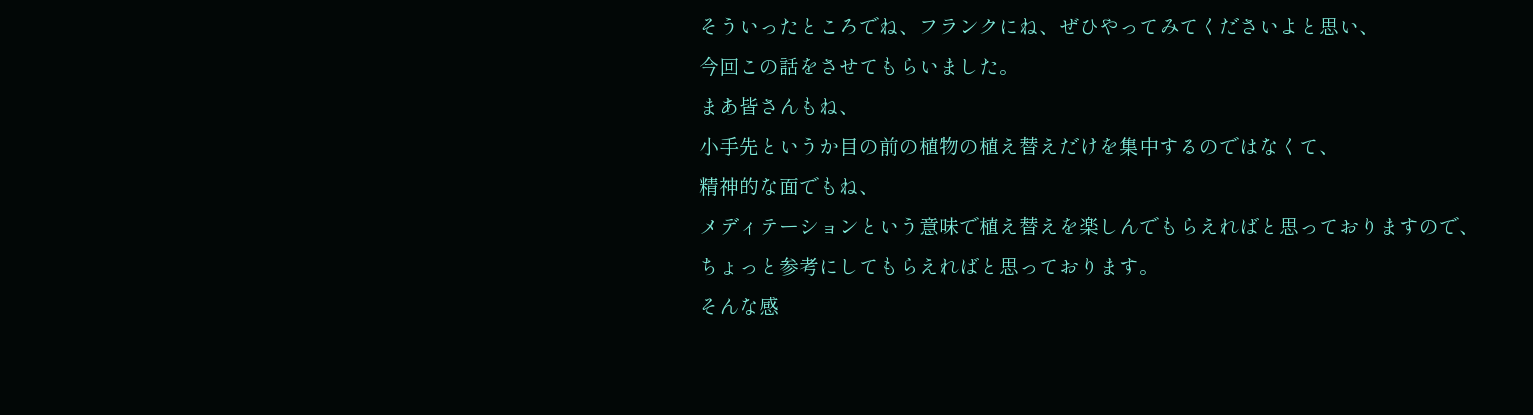そういったところでね、フランクにね、ぜひやってみてくださいよと思い、
今回この話をさせてもらいました。
まあ皆さんもね、
小手先というか目の前の植物の植え替えだけを集中するのではなくて、
精神的な面でもね、
メディテーションという意味で植え替えを楽しんでもらえればと思っておりますので、
ちょっと参考にしてもらえればと思っております。
そんな感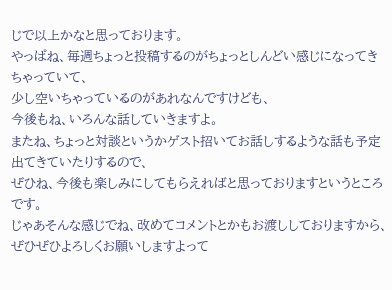じで以上かなと思っております。
やっぱね、毎週ちょっと投稿するのがちょっとしんどい感じになってきちゃっていて、
少し空いちゃっているのがあれなんですけども、
今後もね、いろんな話していきますよ。
またね、ちょっと対談というかゲスト招いてお話しするような話も予定出てきていたりするので、
ぜひね、今後も楽しみにしてもらえればと思っておりますというところです。
じゃあそんな感じでね、改めてコメントとかもお渡ししておりますから、
ぜひぜひよろしくお願いしますよって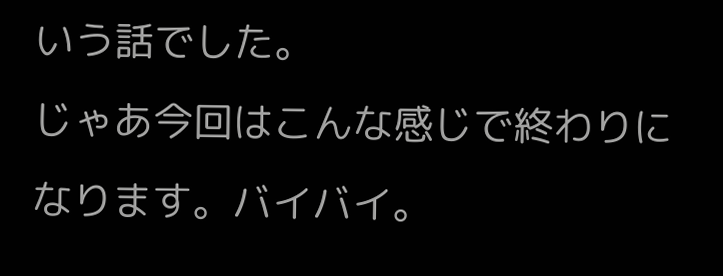いう話でした。
じゃあ今回はこんな感じで終わりになります。バイバイ。